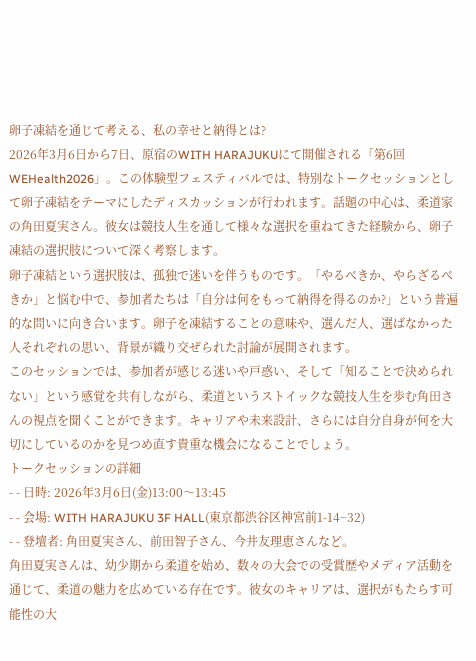卵子凍結を通じて考える、私の幸せと納得とは?
2026年3月6日から7日、原宿のWITH HARAJUKUにて開催される「第6回 WEHealth2026」。この体験型フェスティバルでは、特別なトークセッションとして卵子凍結をテーマにしたディスカッションが行われます。話題の中心は、柔道家の角田夏実さん。彼女は競技人生を通して様々な選択を重ねてきた経験から、卵子凍結の選択肢について深く考察します。
卵子凍結という選択肢は、孤独で迷いを伴うものです。「やるべきか、やらざるべきか」と悩む中で、参加者たちは「自分は何をもって納得を得るのか?」という普遍的な問いに向き合います。卵子を凍結することの意味や、選んだ人、選ばなかった人それぞれの思い、背景が織り交ぜられた討論が展開されます。
このセッションでは、参加者が感じる迷いや戸惑い、そして「知ることで決められない」という感覚を共有しながら、柔道というストイックな競技人生を歩む角田さんの視点を聞くことができます。キャリアや未来設計、さらには自分自身が何を大切にしているのかを見つめ直す貴重な機会になることでしょう。
トークセッションの詳細
- - 日時: 2026年3月6日(金)13:00〜13:45
- - 会場: WITH HARAJUKU 3F HALL(東京都渋谷区神宮前1-14−32)
- - 登壇者: 角田夏実さん、前田智子さん、今井友理恵さんなど。
角田夏実さんは、幼少期から柔道を始め、数々の大会での受賞歴やメディア活動を通じて、柔道の魅力を広めている存在です。彼女のキャリアは、選択がもたらす可能性の大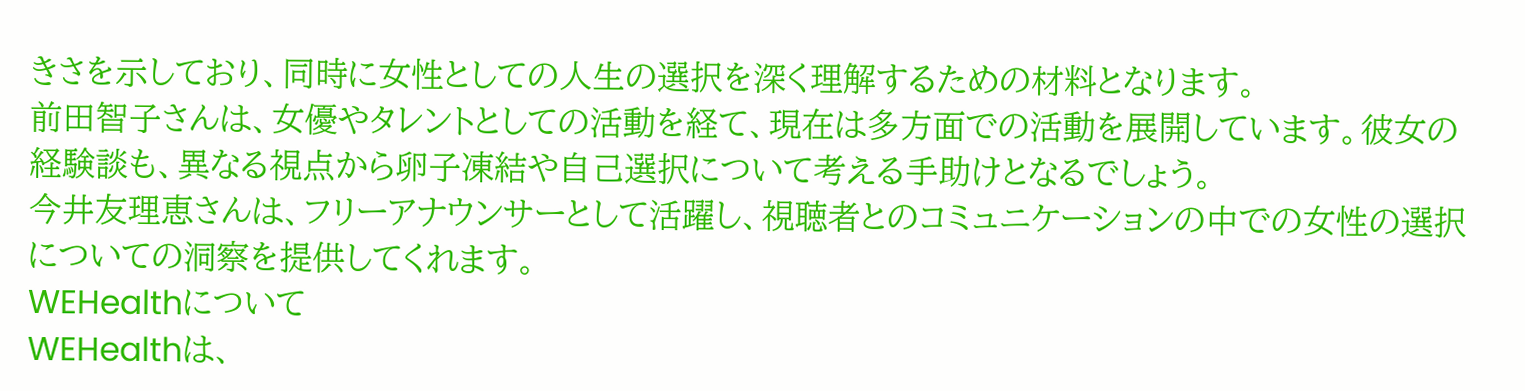きさを示しており、同時に女性としての人生の選択を深く理解するための材料となります。
前田智子さんは、女優やタレントとしての活動を経て、現在は多方面での活動を展開しています。彼女の経験談も、異なる視点から卵子凍結や自己選択について考える手助けとなるでしょう。
今井友理恵さんは、フリーアナウンサーとして活躍し、視聴者とのコミュニケーションの中での女性の選択についての洞察を提供してくれます。
WEHealthについて
WEHealthは、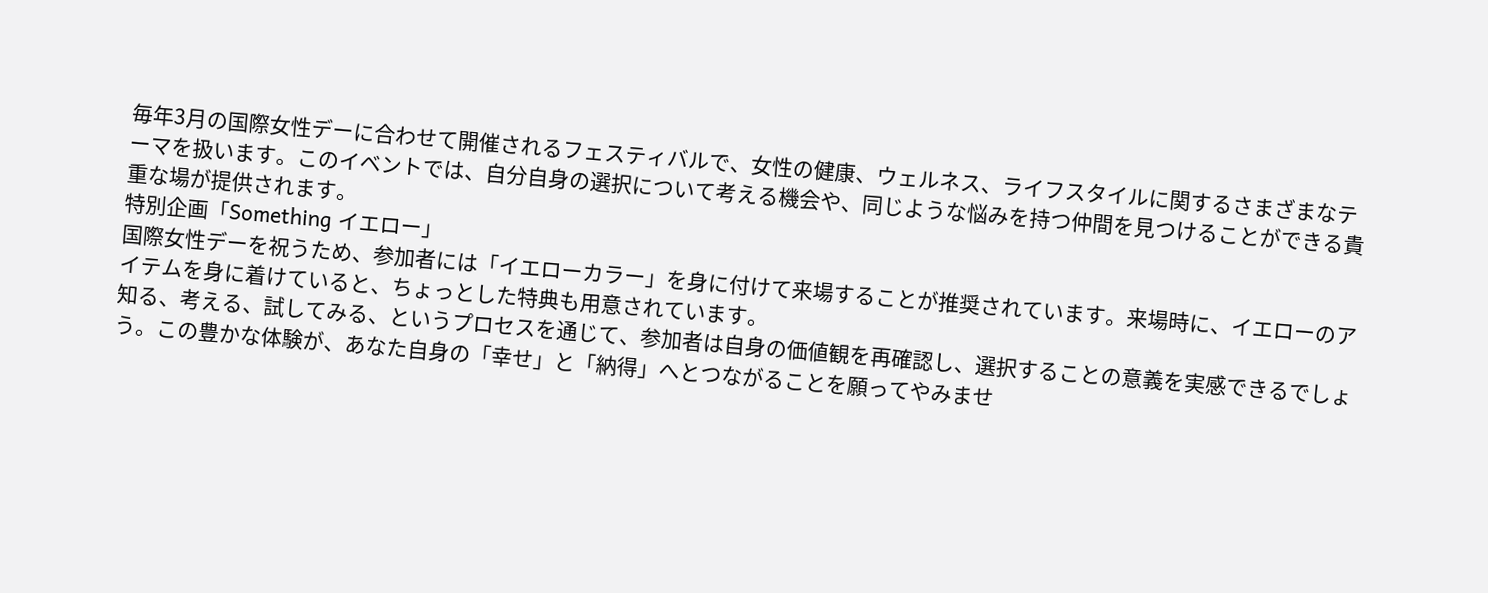毎年3月の国際女性デーに合わせて開催されるフェスティバルで、女性の健康、ウェルネス、ライフスタイルに関するさまざまなテーマを扱います。このイベントでは、自分自身の選択について考える機会や、同じような悩みを持つ仲間を見つけることができる貴重な場が提供されます。
特別企画「Something イエロー」
国際女性デーを祝うため、参加者には「イエローカラー」を身に付けて来場することが推奨されています。来場時に、イエローのアイテムを身に着けていると、ちょっとした特典も用意されています。
知る、考える、試してみる、というプロセスを通じて、参加者は自身の価値観を再確認し、選択することの意義を実感できるでしょう。この豊かな体験が、あなた自身の「幸せ」と「納得」へとつながることを願ってやみませ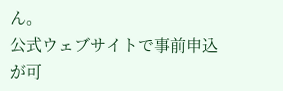ん。
公式ウェブサイトで事前申込が可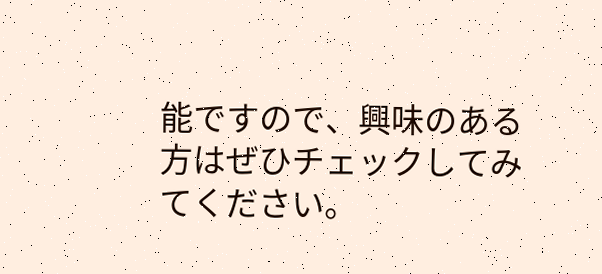能ですので、興味のある方はぜひチェックしてみてください。